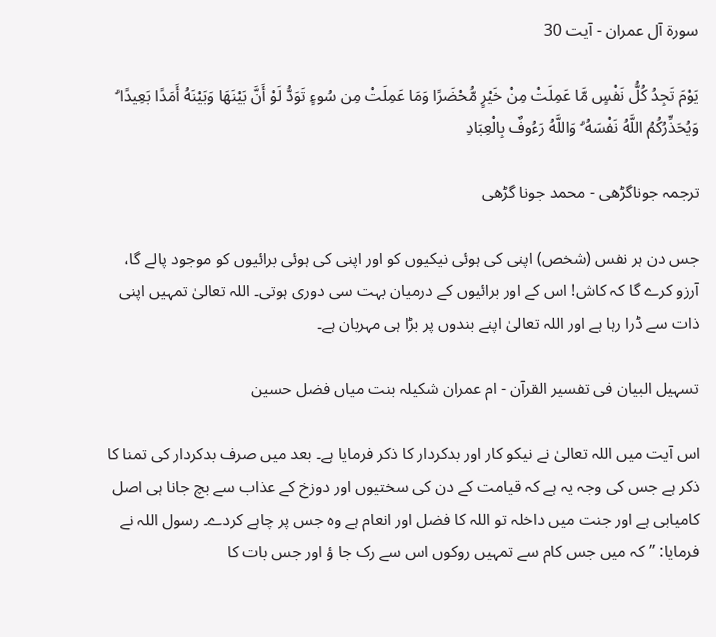سورة آل عمران - آیت 30

يَوْمَ تَجِدُ كُلُّ نَفْسٍ مَّا عَمِلَتْ مِنْ خَيْرٍ مُّحْضَرًا وَمَا عَمِلَتْ مِن سُوءٍ تَوَدُّ لَوْ أَنَّ بَيْنَهَا وَبَيْنَهُ أَمَدًا بَعِيدًا ۗ وَيُحَذِّرُكُمُ اللَّهُ نَفْسَهُ ۗ وَاللَّهُ رَءُوفٌ بِالْعِبَادِ

ترجمہ جوناگڑھی - محمد جونا گڑھی

جس دن ہر نفس (شخص) اپنی کی ہوئی نیکیوں کو اور اپنی کی ہوئی برائیوں کو موجود پالے گا، آرزو کرے گا کہ کاش! اس کے اور برائیوں کے درمیان بہت سی دوری ہوتی۔ اللہ تعالیٰ تمہیں اپنی ذات سے ڈرا رہا ہے اور اللہ تعالیٰ اپنے بندوں پر بڑا ہی مہربان ہے۔

تسہیل البیان فی تفسیر القرآن - ام عمران شکیلہ بنت میاں فضل حسین

اس آیت میں اللہ تعالیٰ نے نیکو کار اور بدکردار کا ذکر فرمایا ہے۔ بعد میں صرف بدکردار کی تمنا کا ذکر ہے جس کی وجہ یہ ہے کہ قیامت کے دن کی سختیوں اور دوزخ کے عذاب سے بچ جانا ہی اصل کامیابی ہے اور جنت میں داخلہ تو اللہ کا فضل اور انعام ہے وہ جس پر چاہے کردے۔ رسول اللہ نے فرمایا: ’’کہ میں جس کام سے تمہیں روکوں اس سے رک جا ؤ اور جس بات کا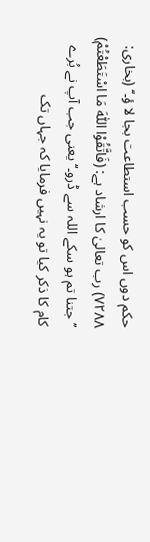حکم دوں اس کو حسب استطاعت بجا لا ؤ۔‘‘ (بخاری: ۷۲۸۸) رب تعالیٰ كا ارشاد ہے: (فَاتَّقُوْا اللّٰہَ مَا اسْتَطَعْتُمْ) ’’جتنا تم ہو سكے اللہ سے ڈرو۔‘‘یعنی جب آپ نے بُرے کام کا ذکر کیا تو یہ نہیں فرمایا کہ جہاں تک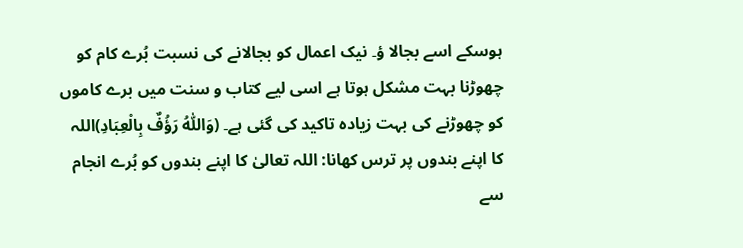ہوسکے اسے بجالا ؤ۔ نیک اعمال کو بجالانے کی نسبت بُرے کام کو چھوڑنا بہت مشکل ہوتا ہے اسی لیے کتاب و سنت میں برے کاموں کو چھوڑنے کی بہت زیادہ تاکید کی گئی ہے۔ (وَاللّٰہُ رَؤُفٌ بِالْعِبَادِ)اللہ کا اپنے بندوں پر ترس کھانا: اللہ تعالیٰ کا اپنے بندوں کو بُرے انجام سے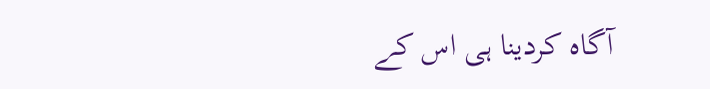آگاہ کردینا ہی اس کے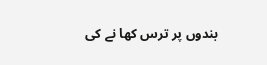بندوں پر ترس کھا نے کی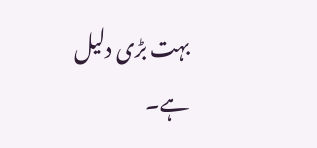بہت بڑی دلیل ہے۔